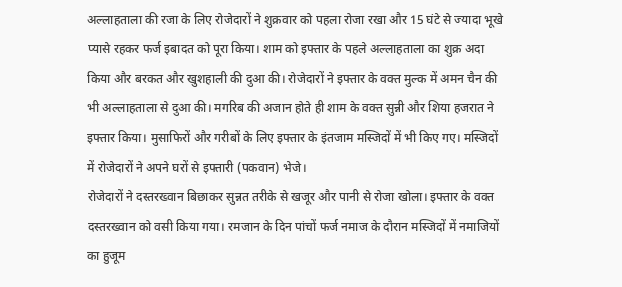अल्लाहताला की रजा के लिए रोजेदारों ने शुक्रवार को पहला रोजा रखा और 15 घंटे से ज्यादा भूखे प्यासे रहकर फर्ज इबादत को पूरा किया। शाम को इफ्तार के पहले अल्लाहताला का शुक्र अदा किया और बरकत और खुशहाली की दुआ की। रोजेदारों ने इफ्तार के वक्त मुल्क में अमन चैन की भी अल्लाहताला से दुआ की। मगरिब की अजान होते ही शाम के वक्त सुन्नी और शिया हजरात ने इफ्तार किया। मुसाफिरों और गरीबों के लिए इफ्तार के इंतजाम मस्जिदों में भी किए गए। मस्जिदों में रोजेदारों ने अपने घरों से इफ्तारी (पकवान) भेजे।
रोजेदारों ने दस्तरख्वान बिछाकर सुन्नत तरीके से खजूर और पानी से रोजा खोला। इफ्तार के वक्त दस्तरख्वान को वसी किया गया। रमजान के दिन पांचों फर्ज नमाज के दौरान मस्जिदों में नमाजियों का हुजूम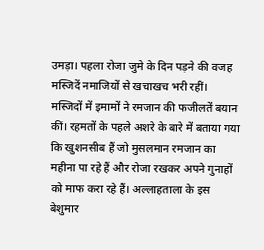उमड़ा। पहला रोजा जुमे के दिन पड़ने की वजह मस्जिदें नमाजियों से खचाखच भरी रहीं। मस्जिदों में इमामों ने रमजान की फजीलतें बयान कीं। रहमतों के पहले अशरे के बारे में बताया गया कि खुशनसीब हैं जो मुसलमान रमजान का महीना पा रहे हैं और रोजा रखकर अपने गुनाहों को माफ करा रहे हैं। अल्लाहताला के इस बेशुमार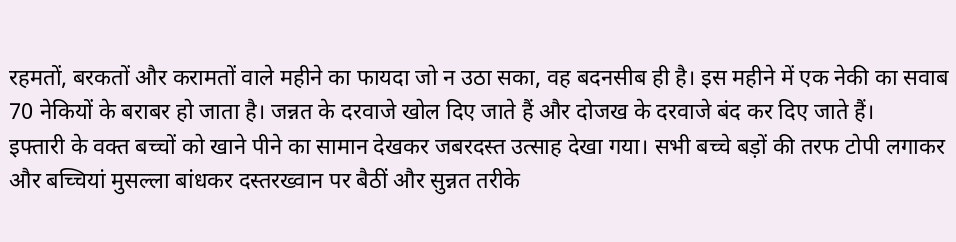रहमतों, बरकतों और करामतों वाले महीने का फायदा जो न उठा सका, वह बदनसीब ही है। इस महीने में एक नेकी का सवाब 70 नेकियों के बराबर हो जाता है। जन्नत के दरवाजे खोल दिए जाते हैं और दोजख के दरवाजे बंद कर दिए जाते हैं।
इफ्तारी के वक्त बच्चों को खाने पीने का सामान देखकर जबरदस्त उत्साह देखा गया। सभी बच्चे बड़ों की तरफ टोपी लगाकर और बच्चियां मुसल्ला बांधकर दस्तरख्वान पर बैठीं और सुन्नत तरीके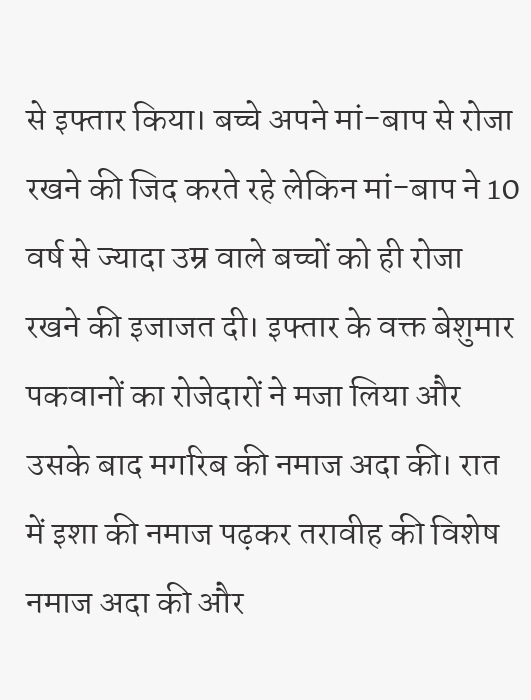से इफ्तार किया। बच्चे अपने मां-बाप से रोजा रखने की जिद करते रहे लेकिन मां-बाप ने 10 वर्ष से ज्यादा उम्र वाले बच्चों को ही रोजा रखने की इजाजत दी। इफ्तार के वक्त बेशुमार पकवानों का रोजेदारों ने मजा लिया और उसके बाद मगरिब की नमाज अदा की। रात में इशा की नमाज पढ़कर तरावीह की विशेष नमाज अदा की और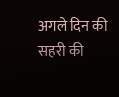अगले दिन की सहरी की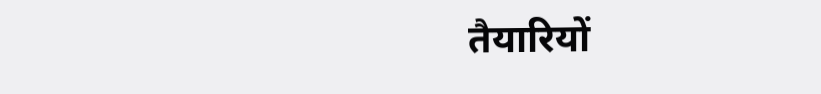तैयारियों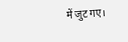में जुट गए।